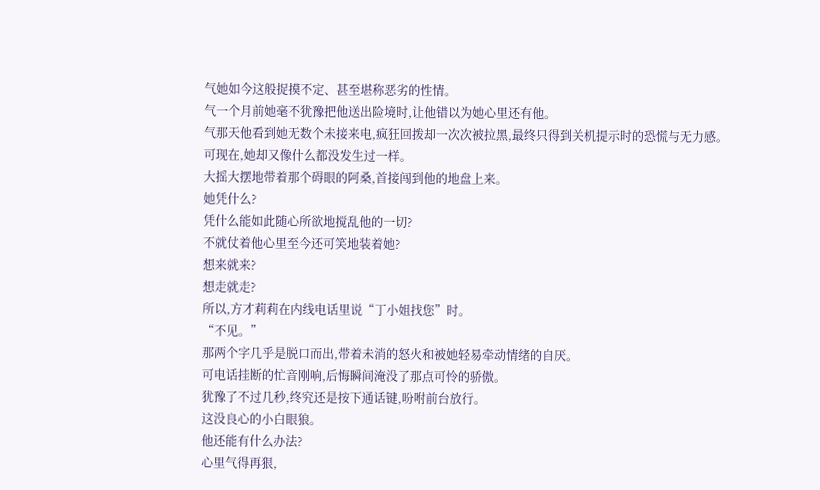气她如今这般捉摸不定、甚至堪称恶劣的性情。
气一个月前她毫不犹豫把他送出险境时,让他错以为她心里还有他。
气那天他看到她无数个未接来电,疯狂回拨却一次次被拉黑,最终只得到关机提示时的恐慌与无力感。
可现在,她却又像什么都没发生过一样。
大摇大摆地带着那个碍眼的阿桑,首接闯到他的地盘上来。
她凭什么?
凭什么能如此随心所欲地搅乱他的一切?
不就仗着他心里至今还可笑地装着她?
想来就来?
想走就走?
所以,方才莉莉在内线电话里说“丁小姐找您”时。
“不见。”
那两个字几乎是脱口而出,带着未消的怒火和被她轻易牵动情绪的自厌。
可电话挂断的忙音刚响,后悔瞬间淹没了那点可怜的骄傲。
犹豫了不过几秒,终究还是按下通话键,吩咐前台放行。
这没良心的小白眼狼。
他还能有什么办法?
心里气得再狠,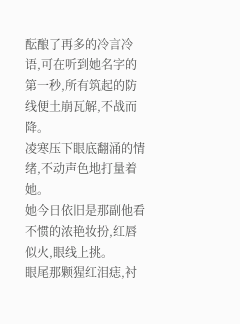酝酿了再多的冷言冷语,可在听到她名字的第一秒,所有筑起的防线便土崩瓦解,不战而降。
凌寒压下眼底翻涌的情绪,不动声色地打量着她。
她今日依旧是那副他看不惯的浓艳妆扮,红唇似火,眼线上挑。
眼尾那颗猩红泪痣,衬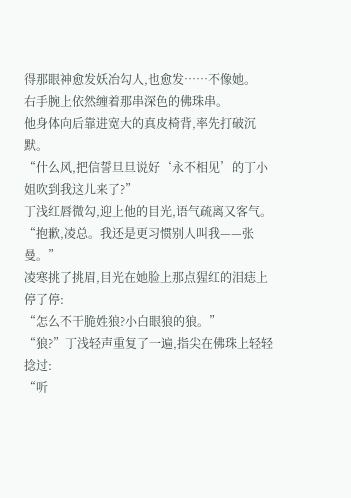得那眼神愈发妖冶勾人,也愈发……不像她。
右手腕上依然缠着那串深色的佛珠串。
他身体向后靠进宽大的真皮椅背,率先打破沉默。
“什么风,把信誓旦旦说好‘永不相见’的丁小姐吹到我这儿来了?”
丁浅红唇微勾,迎上他的目光,语气疏离又客气。
“抱歉,凌总。我还是更习惯别人叫我——张曼。”
凌寒挑了挑眉,目光在她脸上那点猩红的泪痣上停了停:
“怎么不干脆姓狼?小白眼狼的狼。”
“狼?”丁浅轻声重复了一遍,指尖在佛珠上轻轻捻过:
“听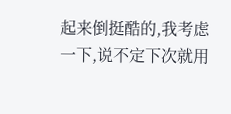起来倒挺酷的,我考虑一下,说不定下次就用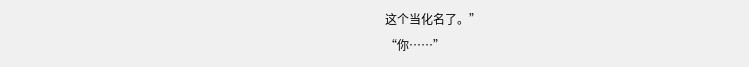这个当化名了。”
“你……”